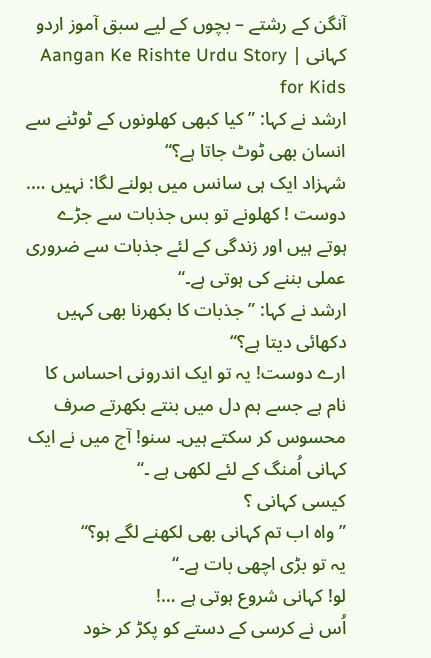آنگن کے رشتے – بچوں کے لیے سبق آموز اردو کہانی | Aangan Ke Rishte Urdu Story for Kids
ارشد نے کہا: ”کیا کبھی کھلونوں کے ٹوٹنے سے انسان بھی ٹوٹ جاتا ہے؟“
شہزاد ایک ہی سانس میں بولنے لگا: نہیں …. دوست ! کھلونے تو بس جذبات سے جڑے ہوتے ہیں اور زندگی کے لئے جذبات سے ضروری عملی بننے کی ہوتی ہے۔“
ارشد نے کہا: ” جذبات کا بکھرنا بھی کہیں دکھائی دیتا ہے؟“
ارے دوست! یہ تو ایک اندرونی احساس کا نام ہے جسے ہم دل میں بنتے بکھرتے صرف محسوس کر سکتے ہیں۔ سنو! آج میں نے ایک کہانی اُمنگ کے لئے لکھی ہے ۔“
کیسی کہانی ؟
” واہ اب تم کہانی بھی لکھنے لگے ہو؟“
یہ تو بڑی اچھی بات ہے۔“
لو! کہانی شروع ہوتی ہے …!
اُس نے کرسی کے دستے کو پکڑ کر خود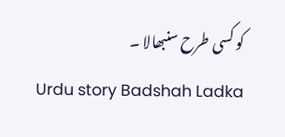کو کسی طرح سنبھالا ۔
Urdu story Badshah Ladka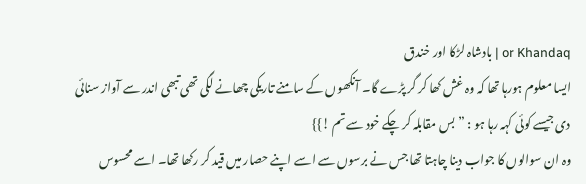or Khandaq | بادشاہ لڑکا اور خندق
ایسا معلوم ہورہا تھا کہ وہ غش کھا کر گر پڑے گا۔ آنکھوں کے سامنے تاریکی چھانے لگی تھی تبھی اندر سے آواز سنائی دی جیسے کوئی کہہ رہا ہو : ”بس مقابلہ کر چکے خود سے تم !}}
وہ ان سوالوں کا جواب دینا چاہتا تھا جس نے برسوں سے اسے اپنے حصار میں قید کر رکھا تھا۔ اسے محسوس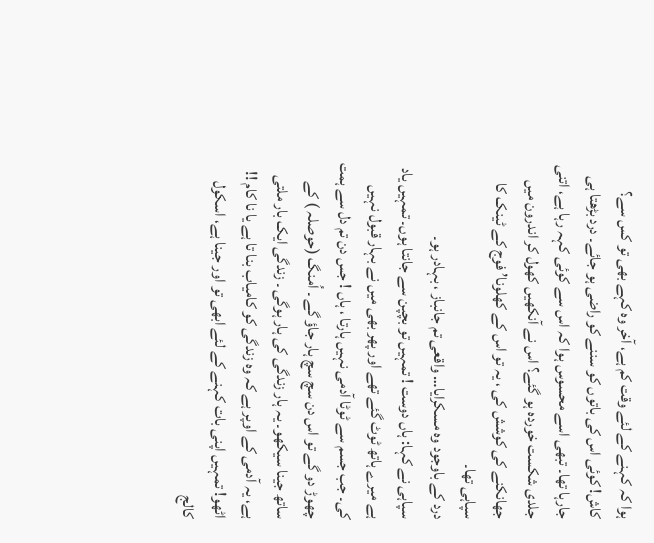ہوا کہ کہنے کے لئے وقت کم ہے، آخر وہ کہے بھی تو کس سے؟
کاش! کوئی اس کی باتوں کو سننے کو راضی ہو جائے۔ درد بڑھتا ہی جارہا تھا۔ تبھی اسے محسوس ہوا کہ اس سے کوئی کہہ رہا ہے، اتنی جلدی شکست خوردہ ہو گئے؟ اس نے آنکھیں کھول کر اندرون میں جھانکنے کی کوشش کی ، یہ تو اس کے کھلونا’ فوج کے ٹینک کا سپاہی تھا۔
درد کے باوجود وہ مسکرایا… واقعی تم جانباز ، بہادر ہو۔
سپاہی نے کہا: ہاں دوست ! تمہیں تو بچپن سے جانتا ہوں۔ تمہیں یاد ہے میرے ہاتھ ٹوٹ گئے تھے اور پھر بھی میں نے بہار قبول نہیں کی۔ جب جسم سے ٹوٹا آدمی نہیں ہارتا ، ہاں ! جس دن تم دل سے ہمت چھوڑ دو گے تو اس دن سچ سچ ہار جاؤ گے ۔ اُمنگ (حوصلہ ) کے ساتھ جینا سیکھو۔ یہ ہار زندگی کی ہار ہوگی ۔ زندگی ایک بار ملتی ہے، یہ آدمی کے اوپر ہے کہ وہ زندگی کو کامیاب بنا تا ہے یا نا کام !!
اٹھو! تمہیں اپنی بات کہنے کے لئے ابھی تو اور جینا ہے، اسکول کالج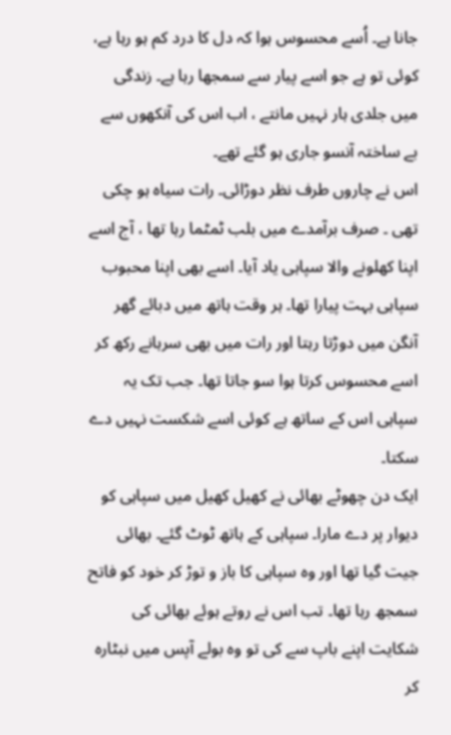جانا ہے۔ اُسے محسوس ہوا کہ دل کا درد کم ہو رہا ہے، کوئی تو ہے جو اسے پیار سے سمجھا رہا ہے۔ زندگی میں جلدی ہار نہیں مانتے ، اب اس کی آنکھوں سے بے ساختہ آنسو جاری ہو گئے تھے۔
اس نے چاروں طرف نظر دوڑائی۔ رات سیاہ ہو چکی تھی ۔ صرف برآمدے میں بلب ٹمٹما رہا تھا ، آج اسے اپنا کھلونے والا سپاہی یاد آیا۔ اسے بھی اپنا محبوب سپاہی بہت پیارا تھا۔ ہر وقت ہاتھ میں دبائے گھر آنگن میں دوڑتا رہتا اور رات میں بھی سرہانے رکھ کر اسے محسوس کرتا ہوا سو جاتا تھا۔ جب تک یہ سپاہی اس کے ساتھ ہے کوئی اسے شکست نہیں دے سکتا۔
ایک دن چھوٹے بھائی نے کھیل کھیل میں سپاہی کو دیوار پر دے مارا۔ سپاہی کے ہاتھ ٹوٹ گئے۔ بھائی جیت گیا تھا اور وہ سپاہی کا باز و توڑ کر خود کو فاتح سمجھ رہا تھا۔ تب اس نے روتے ہوئے بھائی کی شکایت اپنے باپ سے کی تو وہ بولے آپس میں نبٹارہ کر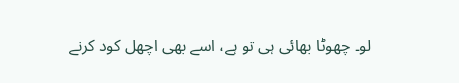لو۔ چھوٹا بھائی ہی تو ہے، اسے بھی اچھل کود کرنے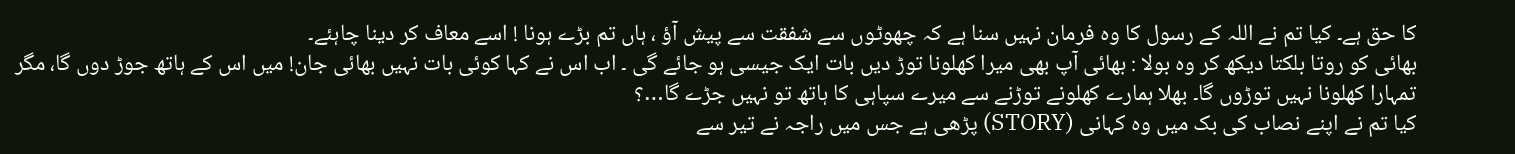کا حق ہے۔ کیا تم نے اللہ کے رسول کا وہ فرمان نہیں سنا ہے کہ چھوٹوں سے شفقت سے پیش آؤ ، ہاں تم بڑے ہونا ! اسے معاف کر دینا چاہئے۔
بھائی کو روتا بلکتا دیکھ کر وہ بولا : بھائی آپ بھی میرا کھلونا توڑ دیں بات ایک جیسی ہو جائے گی ۔ اب اس نے کہا کوئی بات نہیں بھائی جان! میں اس کے ہاتھ جوڑ دوں گا، مگر تمہارا کھلونا نہیں توڑوں گا۔ بھلا ہمارے کھلونے توڑنے سے میرے سپاہی کا ہاتھ تو نہیں جڑے گا…؟
کیا تم نے اپنے نصاب کی بک میں وہ کہانی (STORY) پڑھی ہے جس میں راجہ نے تیر سے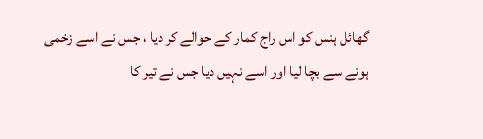گھائل ہنس کو اس راج کمار کے حوالے کر دیا ، جس نے اسے زخمی ہونے سے بچا لیا اور اسے نہیں دیا جس نے تیر کا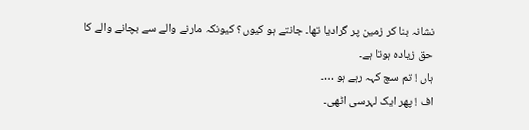نشانہ بنا کر زمین پر گرادیا تھا۔ جانتے ہو کیوں؟ کیونکہ مارنے والے سے بچانے والے کا حق زیادہ ہوتا ہے۔
ہاں ! تم سچ کہہ رہے ہو …۔
اف ! پھر ایک لہرسی اٹھی۔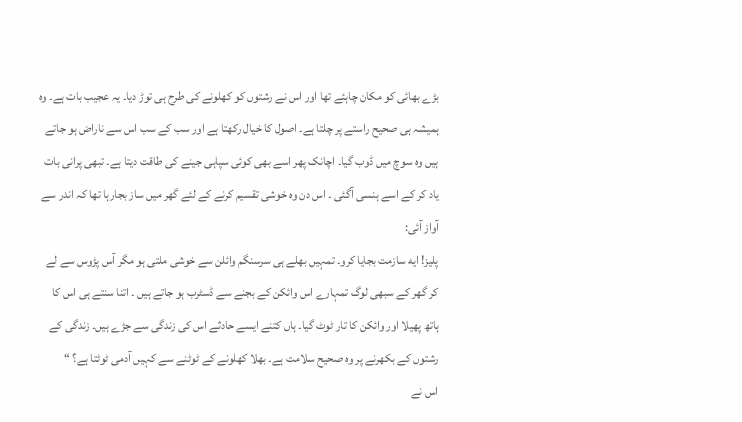بڑے بھائی کو مکان چاہئے تھا اور اس نے رشتوں کو کھلونے کی طرح ہی توڑ دیا۔ یہ عجیب بات ہے۔ وہ ہمیشہ ہی صحیح راستے پر چلتا ہے۔ اصول کا خیال رکھتا ہے اور سب کے سب اس سے ناراض ہو جاتے ہیں وہ سوچ میں ڈوب گیا۔ اچانک پھر اسے بھی کوئی سپاہی جینے کی طاقت دیتا ہے۔ تبھی پرانی بات یاد کر کے اسے ہنسی آگئی ۔ اس دن وہ خوشی تقسیم کرنے کے لئے گھر میں ساز بجارہا تھا کہ اندر سے آواز آئی:
پلیز! ایه سازمت بجایا کرو۔ تمہیں بھلے ہی سرسنگم وائلن سے خوشی ملتی ہو مگر آس پڑوس سے لے کر گھر کے سبھی لوگ تمہارے اس وائکن کے بجنے سے ڈسٹرب ہو جاتے ہیں ۔ اتنا سنتے ہی اس کا ہاتھ پھیلا اور وائکن کا تار ٹوٹ گیا۔ ہاں کتنے ایسے حادثے اس کی زندگی سے جڑے ہیں۔ زندگی کے رشتوں کے بکھرنے پر وہ صحیح سلامت ہے۔ بھلا کھلونے کے ٹوٹنے سے کہیں آدمی ٹوٹتا ہے؟ “
اس نے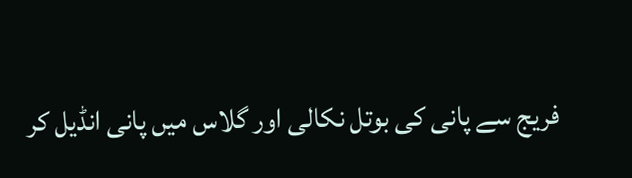فریج سے پانی کی بوتل نکالی اور گلاس میں پانی انڈیل کر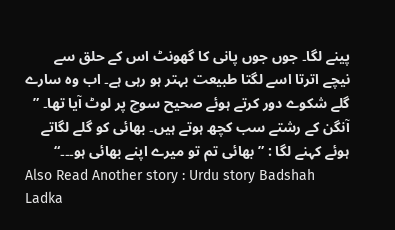پینے لگا۔ جوں جوں پانی کا گھونٹ اس کے حلق سے نیچے اترتا اسے لگتا طبیعت بہتر ہو رہی ہے۔ اب وہ سارے گلے شکوے دور کرتے ہوئے صحیح سوچ پر لوٹ آیا تھا۔ ” آنگن کے رشتے سب کچھ ہوتے ہیں۔ بھائی کو گلے لگاتے ہوئے کہنے لگا : ” بھائی تم تو میرے اپنے بھائی ہو۔۔۔“
Also Read Another story : Urdu story Badshah Ladka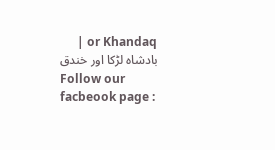or Khandaq | بادشاہ لڑکا اور خندق
Follow our facbeook page :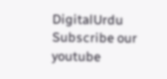DigitalUrdu
Subscribe our youtube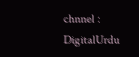chnnel : DigitalUrdu